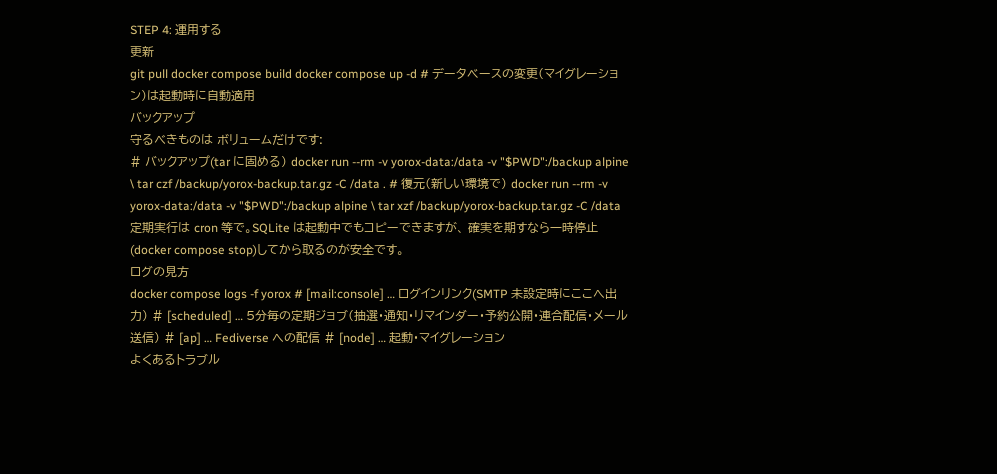STEP 4: 運用する
更新
git pull docker compose build docker compose up -d # データベースの変更(マイグレーション)は起動時に自動適用
バックアップ
守るべきものは ボリュームだけです:
# バックアップ(tar に固める) docker run --rm -v yorox-data:/data -v "$PWD":/backup alpine \ tar czf /backup/yorox-backup.tar.gz -C /data . # 復元(新しい環境で) docker run --rm -v yorox-data:/data -v "$PWD":/backup alpine \ tar xzf /backup/yorox-backup.tar.gz -C /data
定期実行は cron 等で。SQLite は起動中でもコピーできますが、 確実を期すなら一時停止(docker compose stop)してから取るのが安全です。
ログの見方
docker compose logs -f yorox # [mail:console] … ログインリンク(SMTP 未設定時にここへ出力) # [scheduled] … 5分毎の定期ジョブ(抽選・通知・リマインダー・予約公開・連合配信・メール送信) # [ap] … Fediverse への配信 # [node] … 起動・マイグレーション
よくあるトラブル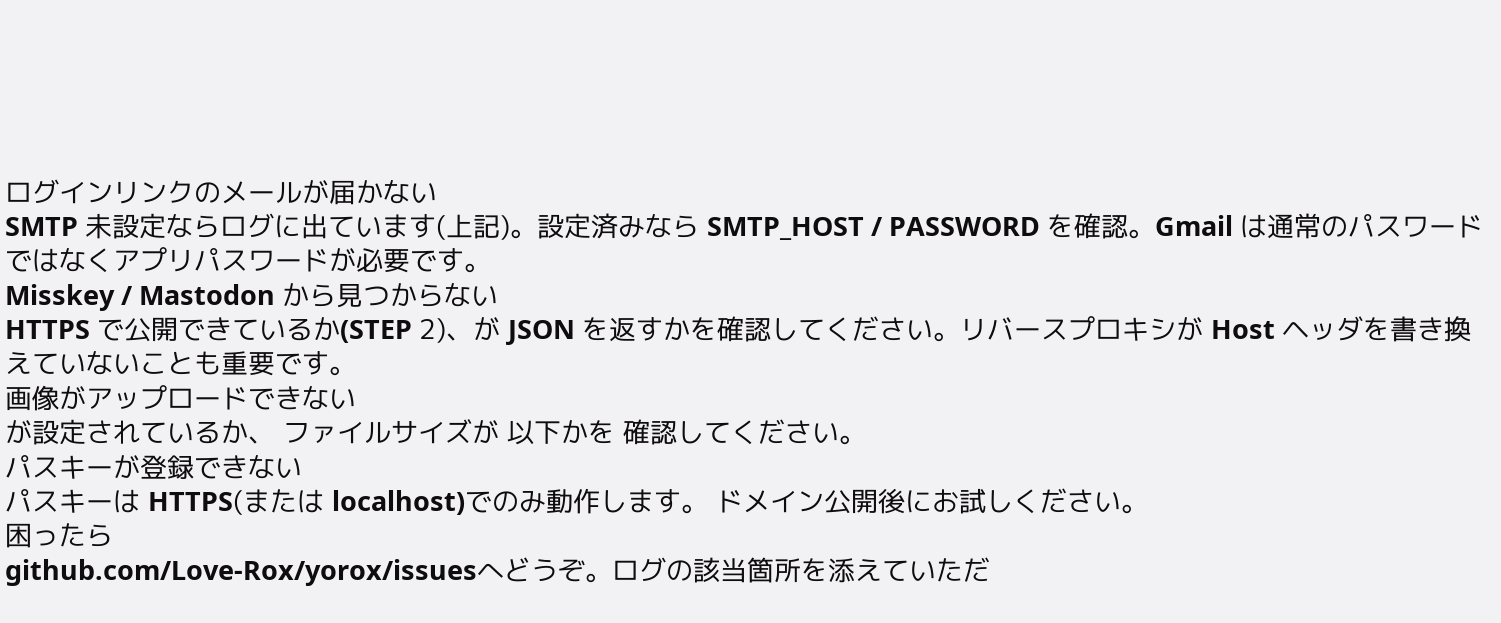ログインリンクのメールが届かない
SMTP 未設定ならログに出ています(上記)。設定済みなら SMTP_HOST / PASSWORD を確認。Gmail は通常のパスワードではなくアプリパスワードが必要です。
Misskey / Mastodon から見つからない
HTTPS で公開できているか(STEP 2)、が JSON を返すかを確認してください。リバースプロキシが Host ヘッダを書き換えていないことも重要です。
画像がアップロードできない
が設定されているか、 ファイルサイズが 以下かを 確認してください。
パスキーが登録できない
パスキーは HTTPS(または localhost)でのみ動作します。 ドメイン公開後にお試しください。
困ったら
github.com/Love-Rox/yorox/issuesへどうぞ。ログの該当箇所を添えていただ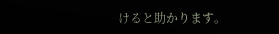けると助かります。